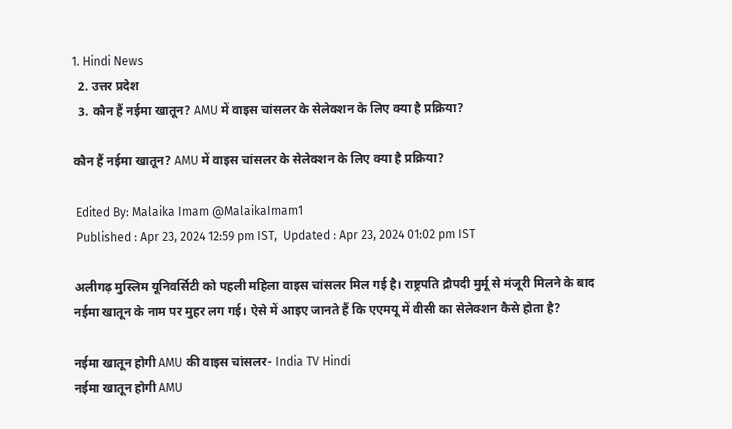1. Hindi News
  2. उत्तर प्रदेश
  3. कौन हैं नईमा खातून? AMU में वाइस चांसलर के सेलेक्शन के लिए क्या है प्रक्रिया?

कौन हैं नईमा खातून? AMU में वाइस चांसलर के सेलेक्शन के लिए क्या है प्रक्रिया?

 Edited By: Malaika Imam @MalaikaImam1
 Published : Apr 23, 2024 12:59 pm IST,  Updated : Apr 23, 2024 01:02 pm IST

अलीगढ़ मुस्लिम यूनिवर्सिटी को पहली महिला वाइस चांसलर मिल गई है। राष्ट्रपति द्रौपदी मुर्मू से मंजूरी मिलने के बाद नईमा खातून के नाम पर मुहर लग गई। ऐसे में आइए जानते हैं कि एएमयू में वीसी का सेलेक्शन कैसे होता है?

नईमा खातून होगी AMU की वाइस चांसलर- India TV Hindi
नईमा खातून होगी AMU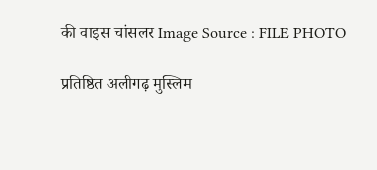की वाइस चांसलर Image Source : FILE PHOTO

प्रतिष्ठित अलीगढ़ मुस्लिम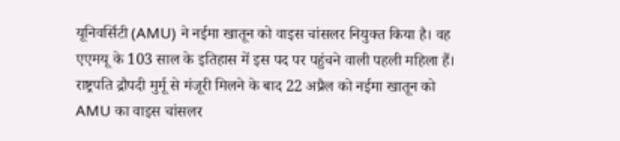यूनिवर्सिटी (AMU) ने नईमा खातून को वाइस चांसलर नियुक्त किया है। वह एएमयू के 103 साल के इतिहास में इस पद पर पहुंचने वाली पहली महिला हैं। राष्ट्रपति द्रौपदी मुर्मू से मंजूरी मिलने के बाद 22 अप्रैल को नईमा खातून को AMU का वाइस चांसलर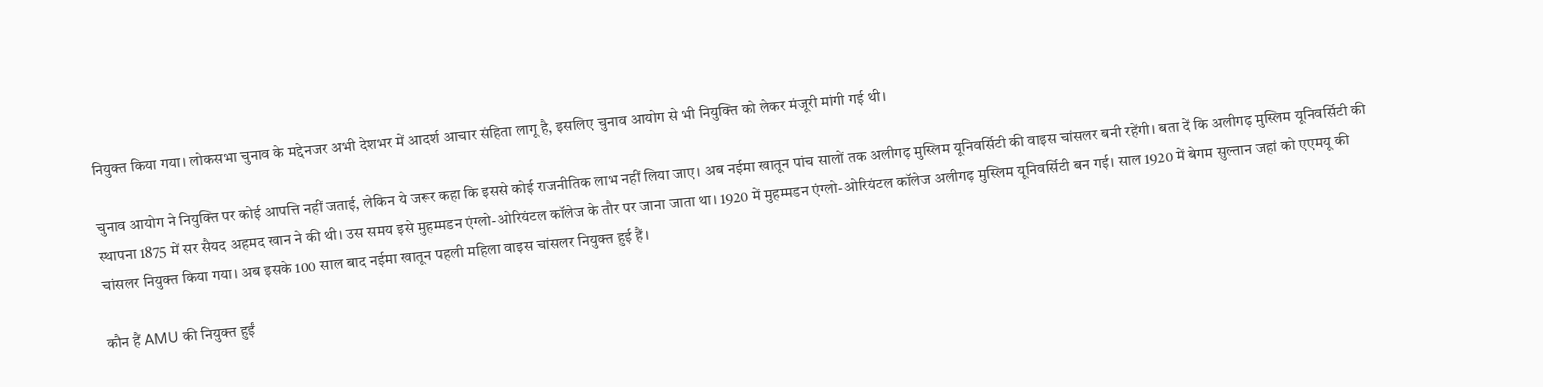नियुक्त किया गया। लोकसभा चुनाव के मद्देनजर अभी देशभर में आदर्श आचार संहिता लागू है, इसलिए चुनाव आयोग से भी नियुक्ति को लेकर मंजूरी मांगी गई थी।

चुनाव आयोग ने नियुक्ति पर कोई आपत्ति नहीं जताई, लेकिन ये जरूर कहा कि इससे कोई राजनीतिक लाभ नहीं लिया जाए। अब नईमा खातून पांच सालों तक अलीगढ़ मुस्लिम यूनिवर्सिटी की वाइस चांसलर बनी रहेंगी। बता दें कि अलीगढ़ मुस्लिम यूनिवर्सिटी की स्थापना 1875 में सर सैयद अहमद खान ने की थी। उस समय इसे मुहम्मडन एंग्लो-ओरियंटल कॉलेज के तौर पर जाना जाता था। 1920 में मुहम्मडन एंग्लो-ओरियंटल कॉलेज अलीगढ़ मुस्लिम यूनिवर्सिटी बन गई। साल 1920 में बेगम सुल्तान जहां को एएमयू की चांसलर नियुक्त किया गया। अब इसके 100 साल बाद नईमा खातून पहली महिला वाइस चांसलर नियुक्त हुई हैं।

कौन हैं AMU की नियुक्त हुईं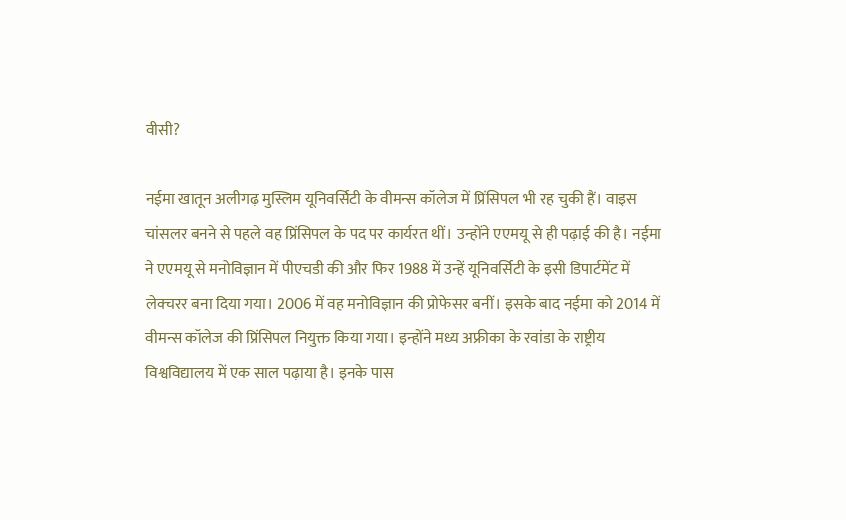वीसी?

नईमा खातून अलीगढ़ मुस्लिम यूनिवर्सिटी के वीमन्स कॉलेज में प्रिंसिपल भी रह चुकी हैं। वाइस चांसलर बनने से पहले वह प्रिंसिपल के पद पर कार्यरत थीं। उन्होंने एएमयू से ही पढ़ाई की है। नईमा ने एएमयू से मनोविज्ञान में पीएचडी की और फिर 1988 में उन्हें यूनिवर्सिटी के इसी डिपार्टमेंट में लेक्चरर बना दिया गया। 2006 में वह मनोविज्ञान की प्रोफेसर बनीं। इसके बाद नईमा को 2014 में वीमन्स कॉलेज की प्रिंसिपल नियुक्त किया गया। इन्होंने मध्य अफ्रीका के रवांडा के राष्ट्रीय विश्वविद्यालय में एक साल पढ़ाया है। इनके पास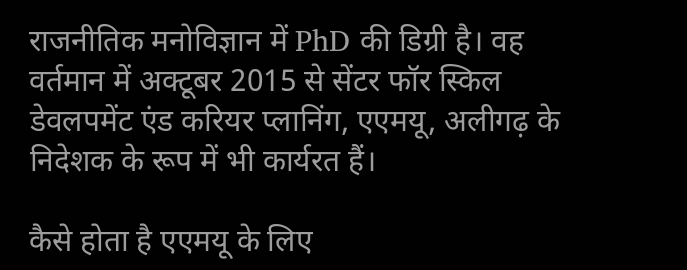राजनीतिक मनोविज्ञान में PhD की डिग्री है। वह वर्तमान में अक्टूबर 2015 से सेंटर फॉर स्किल डेवलपमेंट एंड करियर प्लानिंग, एएमयू, अलीगढ़ के निदेशक के रूप में भी कार्यरत हैं।

कैसे होता है एएमयू के लिए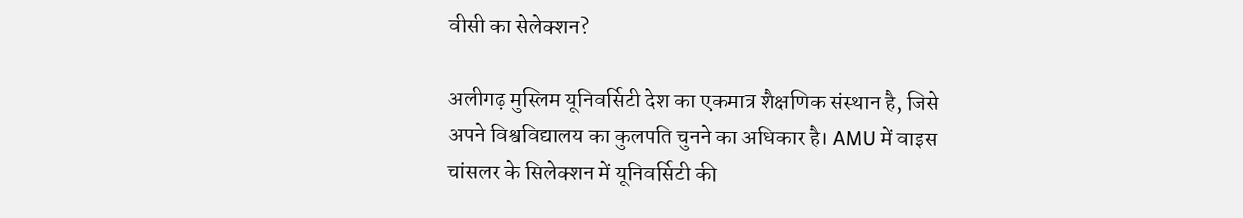वीसी का सेलेक्शन?

अलीगढ़ मुस्लिम यूनिवर्सिटी देश का एकमात्र शैक्षणिक संस्थान है, जिसे अपने विश्वविद्यालय का कुलपति चुनने का अधिकार है। AMU में वाइस चांसलर के सिलेक्शन में यूनिवर्सिटी की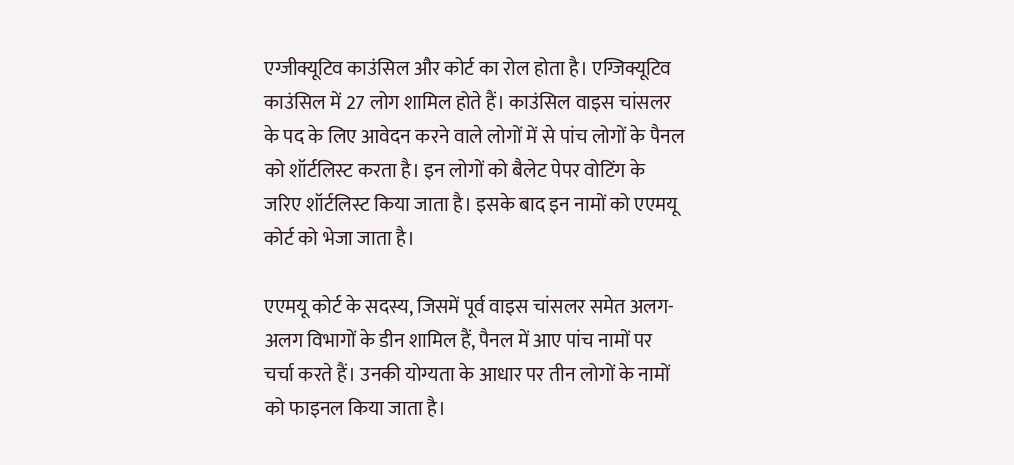एग्जीक्यूटिव काउंसिल और कोर्ट का रोल होता है। एग्जिक्यूटिव काउंसिल में 27 लोग शामिल होते हैं। काउंसिल वाइस चांसलर के पद के लिए आवेदन करने वाले लोगों में से पांच लोगों के पैनल को शॉर्टलिस्ट करता है। इन लोगों को बैलेट पेपर वोटिंग के जरिए शॉर्टलिस्ट किया जाता है। इसके बाद इन नामों को एएमयू कोर्ट को भेजा जाता है।

एएमयू कोर्ट के सदस्य, जिसमें पूर्व वाइस चांसलर समेत अलग-अलग विभागों के डीन शामिल हैं, पैनल में आए पांच नामों पर चर्चा करते हैं। उनकी योग्यता के आधार पर तीन लोगों के नामों को फाइनल किया जाता है।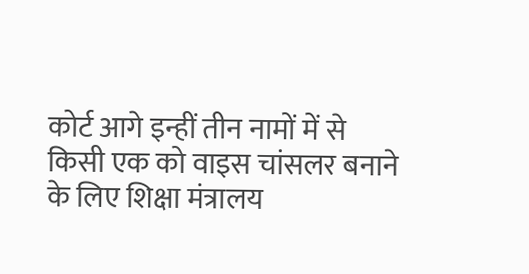कोर्ट आगे इन्हीं तीन नामों में से किसी एक को वाइस चांसलर बनाने के लिए शिक्षा मंत्रालय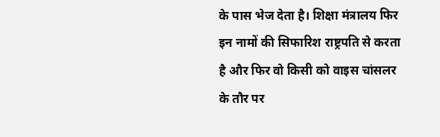के पास भेज देता है। शिक्षा मंत्रालय फिर इन नामों की सिफारिश राष्ट्रपति से करता है और फिर वो किसी को वाइस चांसलर के तौर पर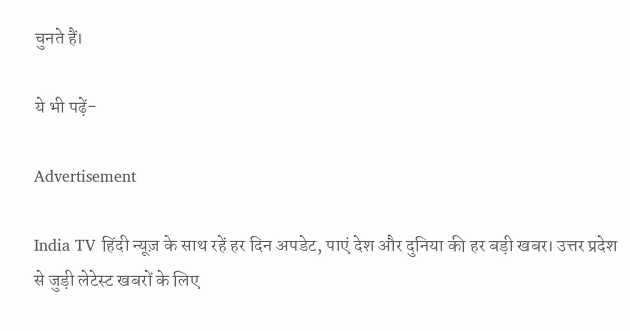चुनते हैं।

ये भी पढ़ें-

Advertisement

India TV हिंदी न्यूज़ के साथ रहें हर दिन अपडेट, पाएं देश और दुनिया की हर बड़ी खबर। उत्तर प्रदेश से जुड़ी लेटेस्ट खबरों के लिए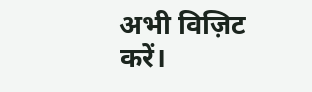अभी विज़िट करें।